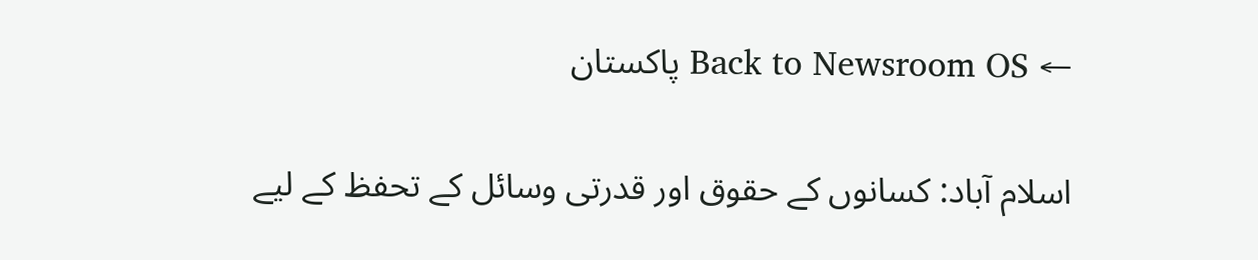← Back to Newsroom OS پاکستان

اسلام آباد: کسانوں کے حقوق اور قدرتی وسائل کے تحفظ کے لیے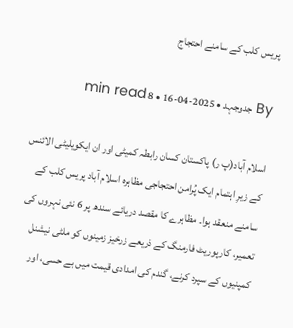پریس کلب کے سامنے احتجاج

By جدوجہد • 2025-04-16 • 8 min read

اسلام آباد(پ ر) پاکستان کسان رابطہ کمیٹی اور ان ایکویلیٹی الائنس کے زیرِ اہتمام ایک پُرامن احتجاجی مظاہرہ اسلام آباد پریس کلب کے سامنے منعقد ہوا۔ مظاہرے کا مقصد دریائے سندھ پر 6 نئی نہروں کی تعمیر، کارپوریٹ فارمنگ کے ذریعے زرخیز زمینوں کو ملٹی نیشنل کمپنیوں کے سپرد کرنے، گندم کی امدادی قیمت میں بے حسی، اور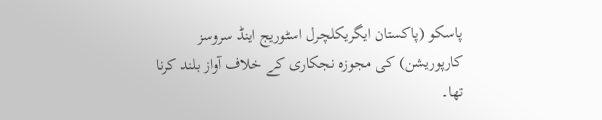پاسکو (پاکستان ایگریکلچرل اسٹوریج اینڈ سروسز کارپوریشن) کی مجوزہ نجکاری کے خلاف آواز بلند کرنا تھا۔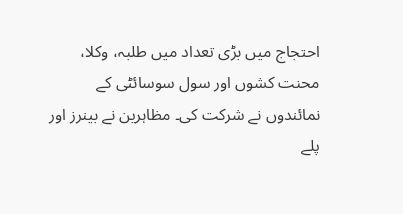احتجاج میں بڑی تعداد میں طلبہ، وکلا، محنت کشوں اور سول سوسائٹی کے نمائندوں نے شرکت کی۔ مظاہرین نے بینرز اور پلے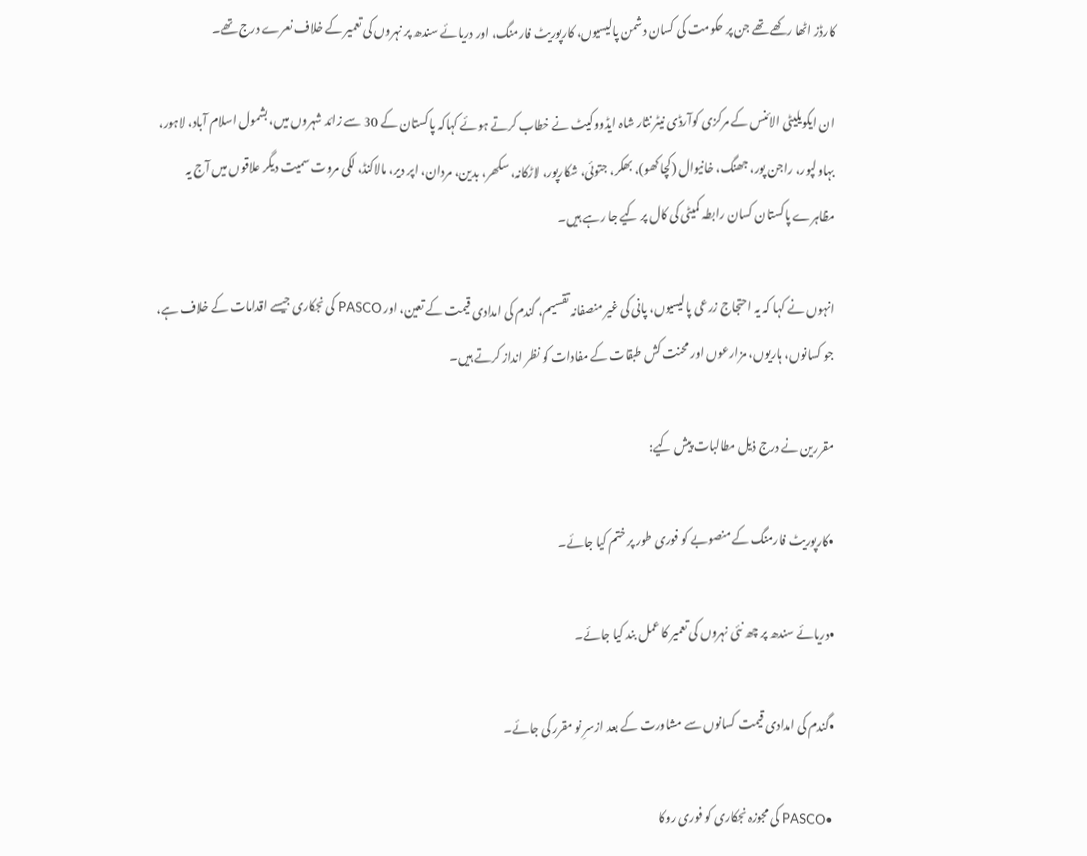کارڈز اٹھا رکھے تھے جن پر حکومت کی کسان دشمن پالیسیوں، کارپوریٹ فارمنگ، اور دریائے سندھ پر نہروں کی تعمیر کے خلاف نعرے درج تھے۔

ان ایکویلیٹی الائنس کے مرکزی کوآرڈی نیٹر نثار شاہ ایڈووکیٹ نے خطاب کرتے ہوئے کہاکہ پاکستان کے 30 سے زائد شہروں میں، بشمول اسلام آباد، لاہور، بہاولپور، راجن پور، جھنگ، خانیوال (کچا کھو)، بھکر، جتوئی، شکارپور، لاڑکانہ، سکھر، بدین، مردان، اپر دیر، مالاکنڈ، لکی مروت سمیت دیگر علاقوں میں آج یہ مظاہرے پاکستان کسان رابطہ کمیٹی کی کال پر کیے جا رہے ہیں۔

انہوں نے کہا کہ یہ احتجاج زرعی پالیسیوں، پانی کی غیر منصفانہ تقسیم، گندم کی امدادی قیمت کے تعین، اور PASCO کی نجکاری جیسے اقدامات کے خلاف ہے، جو کسانوں، ہاریوں، مزارعوں اور محنت کش طبقات کے مفادات کو نظر انداز کرتے ہیں۔

مقررین نے درج ذیل مطالبات پیش کیے:

•کارپوریٹ فارمنگ کے منصوبے کو فوری طور پر ختم کیا جائے۔

•دریائے سندھ پر چھ نئی نہروں کی تعمیر کا عمل بند کیا جائے۔

•گندم کی امدادی قیمت کسانوں سے مشاورت کے بعد ازسرِ نو مقرر کی جائے۔

•PASCO کی مجوزہ نجکاری کو فوری روکا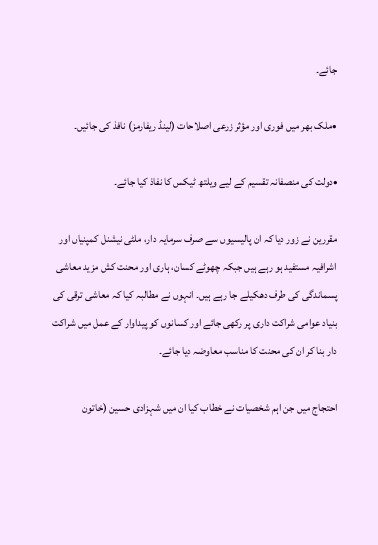جائے۔

•ملک بھر میں فوری اور مؤثر زرعی اصلاحات (لینڈ ریفارمز) نافذ کی جائیں۔

•دولت کی منصفانہ تقسیم کے لیے ویلتھ ٹیکس کا نفاذ کیا جائے۔

مقررین نے زور دیا کہ ان پالیسیوں سے صرف سرمایہ دار، ملٹی نیشنل کمپنیاں اور اشرافیہ مستفید ہو رہے ہیں جبکہ چھوٹے کسان، ہاری اور محنت کش مزید معاشی پسماندگی کی طرف دھکیلے جا رہے ہیں۔ انہوں نے مطالبہ کیا کہ معاشی ترقی کی بنیاد عوامی شراکت داری پر رکھی جائے اور کسانوں کو پیداوار کے عمل میں شراکت دار بنا کر ان کی محنت کا مناسب معاوضہ دیا جائے۔

احتجاج میں جن اہم شخصیات نے خطاب کیا ان میں شہزادی حسین (خاتون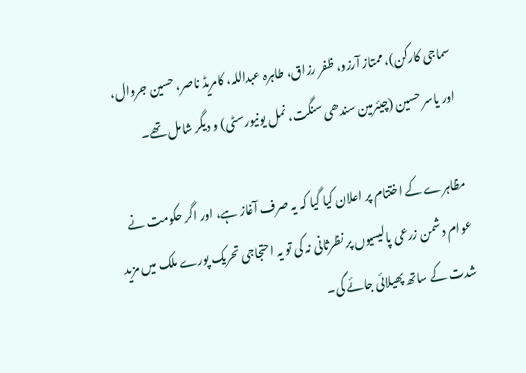سماجی کارکن)، ممتاز آرزو، ظفر رزاق، طاہرہ عبداللہ، کامریڈ ناصر، حسین جروال، اور یاسر حسین (چیئرمین سندھی سنگت، نمل یونیورسٹی) و دیگر شامل تھے۔

مظاہرے کے اختتام پر اعلان کیا گیا کہ یہ صرف آغاز ہے، اور اگر حکومت نے عوام دشمن زرعی پالیسیوں پر نظرثانی نہ کی تو یہ احتجاجی تحریک پورے ملک میں مزید شدت کے ساتھ پھیلائی جائے گی۔